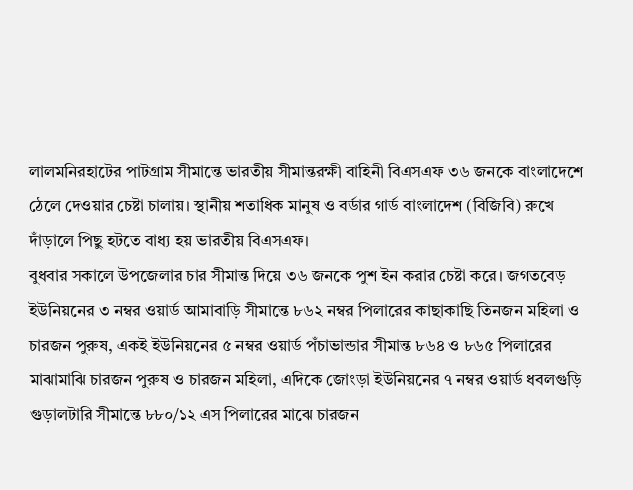লালমনিরহাটের পাটগ্রাম সীমান্তে ভারতীয় সীমান্তরক্ষী বাহিনী বিএসএফ ৩৬ জনকে বাংলাদেশে ঠেলে দেওয়ার চেষ্টা চালায়। স্থানীয় শতাধিক মানুষ ও বর্ডার গার্ড বাংলাদেশ (বিজিবি) রুখে দাঁড়ালে পিছু হটতে বাধ্য হয় ভারতীয় বিএসএফ।
বুধবার সকালে উপজেলার চার সীমান্ত দিয়ে ৩৬ জনকে পুশ ইন করার চেষ্টা করে। জগতবেড় ইউনিয়নের ৩ নম্বর ওয়ার্ড আমাবাড়ি সীমান্তে ৮৬২ নম্বর পিলারের কাছাকাছি তিনজন মহিলা ও চারজন পুরুষ, একই ইউনিয়নের ৫ নম্বর ওয়ার্ড পঁচাভান্ডার সীমান্ত ৮৬৪ ও ৮৬৫ পিলারের মাঝামাঝি চারজন পুরুষ ও চারজন মহিলা, এদিকে জোংড়া ইউনিয়নের ৭ নম্বর ওয়ার্ড ধবলগুড়ি গুড়ালটারি সীমান্তে ৮৮০/১২ এস পিলারের মাঝে চারজন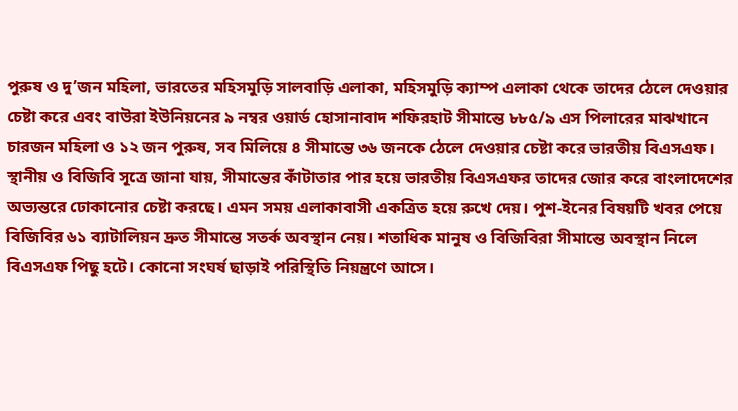পুরুষ ও দু’জন মহিলা, ভারতের মহিসমুড়ি সালবাড়ি এলাকা, মহিসমুড়ি ক্যাম্প এলাকা থেকে তাদের ঠেলে দেওয়ার চেষ্টা করে এবং বাউরা ইউনিয়নের ৯ নম্বর ওয়ার্ড হোসানাবাদ শফিরহাট সীমান্তে ৮৮৫/৯ এস পিলারের মাঝখানে চারজন মহিলা ও ১২ জন পুরুষ, সব মিলিয়ে ৪ সীমান্তে ৩৬ জনকে ঠেলে দেওয়ার চেষ্টা করে ভারতীয় বিএসএফ।
স্থানীয় ও বিজিবি সূত্রে জানা যায়, সীমান্তের কাঁটাতার পার হয়ে ভারতীয় বিএসএফর তাদের জোর করে বাংলাদেশের অভ্যন্তরে ঢোকানোর চেষ্টা করছে। এমন সময় এলাকাবাসী একত্রিত হয়ে রুখে দেয়। পুশ-ইনের বিষয়টি খবর পেয়ে বিজিবির ৬১ ব্যাটালিয়ন দ্রুত সীমান্তে সতর্ক অবস্থান নেয়। শতাধিক মানুষ ও বিজিবিরা সীমান্তে অবস্থান নিলে বিএসএফ পিছু হটে। কোনো সংঘর্ষ ছাড়াই পরিস্থিতি নিয়ন্ত্রণে আসে।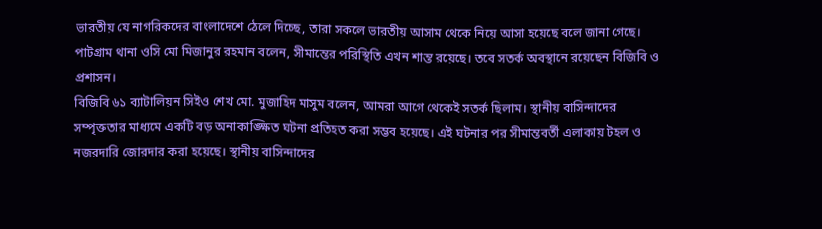ভারতীয় যে নাগরিকদের বাংলাদেশে ঠেলে দিচ্ছে, তারা সকলে ভারতীয় আসাম থেকে নিয়ে আসা হয়েছে বলে জানা গেছে। পাটগ্রাম থানা ওসি মো মিজানুর রহমান বলেন, সীমান্তের পরিস্থিতি এখন শান্ত রয়েছে। তবে সতর্ক অবস্থানে রয়েছেন বিজিবি ও প্রশাসন।
বিজিবি ৬১ ব্যাটালিয়ন সিইও শেখ মো. মুজাহিদ মাসুম বলেন, আমরা আগে থেকেই সতর্ক ছিলাম। স্থানীয় বাসিন্দাদের সম্পৃক্ততার মাধ্যমে একটি বড় অনাকাঙ্ক্ষিত ঘটনা প্রতিহত করা সম্ভব হয়েছে। এই ঘটনার পর সীমান্তবর্তী এলাকায় টহল ও নজরদারি জোরদার করা হয়েছে। স্থানীয় বাসিন্দাদের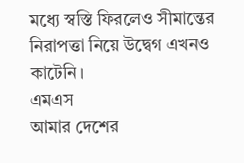মধ্যে স্বস্তি ফিরলেও সীমান্তের নিরাপত্তা নিয়ে উদ্বেগ এখনও কাটেনি।
এমএস
আমার দেশের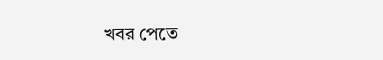খবর পেতে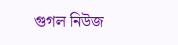গুগল নিউজ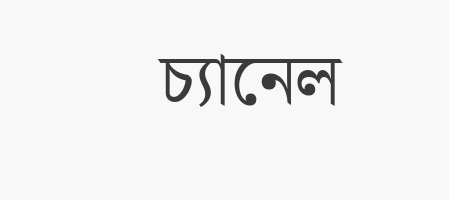চ্যানেল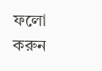ফলো করুন